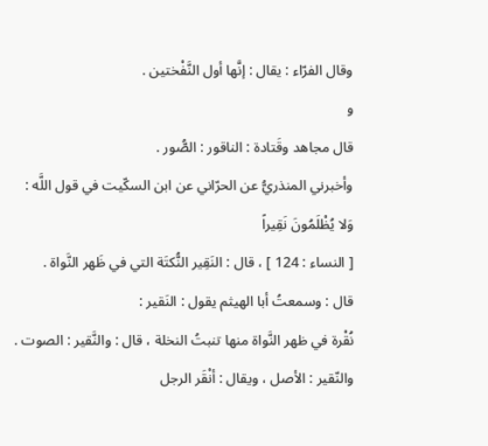وقال الفرّاء : يقال : إنَّها أول النَّفْختين .
و
قال مجاهد وقَتادة : الناقور : الصُّور .
وأخبرني المنذريُّ عن الحرّاني عن ابن السكّيت في قول اللَّه :
وَلا يُظْلَمُونَ نَقِيراً
[ النساء : 124 ] ، قال : النَقِير النُّكتَة التي في ظَهر النَّواة .
قال : وسمعتُ أبا الهيثم يقول : النَقير :
نُقْرة في ظهر النَّواة منها تنبتُ النخلة ، قال : والنَّقير : الصوت . والنّقير : الأصل ، ويقال : أنْقَر الرجل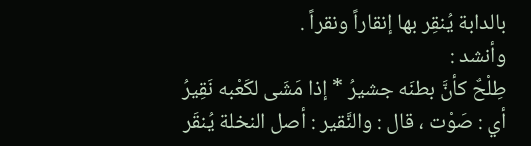بالدابة يُنقِر بها إنقاراً ونقراً .
وأنشد :
طِلْحٌ كأنَّ بطنَه جشيرُ * إذا مَشَى لكَعْبه نَقِيرُ
أي : صَوْت ، قال : والنَّقير : أصل النخلة يُنقَر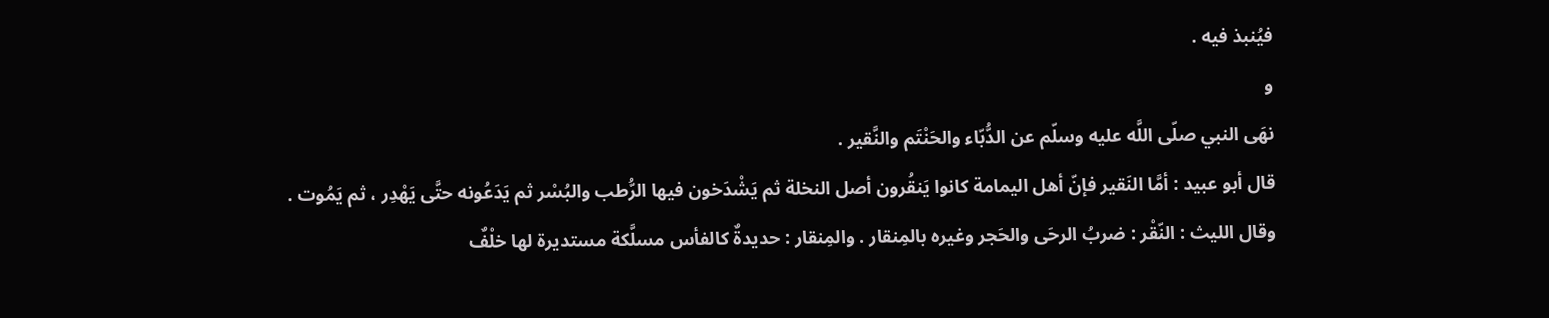فيُنبذ فيه .
و
نهَى النبي صلّى اللَّه عليه وسلّم عن الدُّبّاء والحَنْتَم والنَّقير .
قال أبو عبيد : أمَّا النَقير فإنّ أهل اليمامة كانوا يَنقُرون أصل النخلة ثم يَشْدَخون فيها الرُّطب والبُسْر ثم يَدَعُونه حتَّى يَهْدِر ، ثم يَمُوت .
وقال الليث : النّقْر : ضربُ الرحَى والحَجر وغيره بالمِنقار . والمِنقار : حديدةٌ كالفأس مسلَّكة مستديرة لها خلْفٌ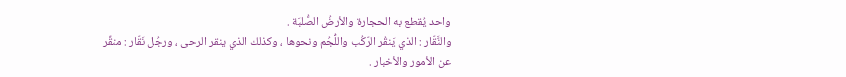واحد يُقطع به الحجارة والأرضُ الصُّلبَة .
والنَّقّار : الذي يَنقُر الرّكُب واللُّجُم ونحوها ، وكذلك الذي ينقر الرحى ، ورجُل نَقّار : منقِّر عن الأمور والأخبار .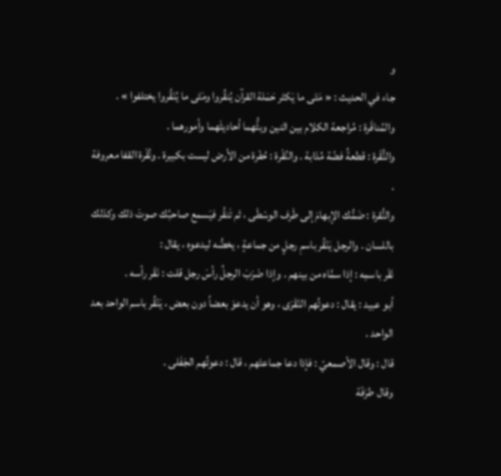و
جاء في الحديث : « مَتَى ما يَكثر حَمَلة القرآن يُنقِّروا ومَتَى ما يُنَقَّروا يختلفوا » .
والمُناقَرة : مُراجعة الكلام بين اثنين وبثُّهما أحاديثَهما وأمورهما .
والنُّقْرة : قطعةُ فضّة مُذابة . والنُقْرة : حُفْرة من الأرض ليست بكبيرة . ونُقْرة القفا معروفة .
والنُّقرة : ضَمُّك الإبهامَ إلى طَرف الوسْطَى ، ثم تَنقُر فيَسمع صاحبُك صوتَ ذلك وكذلك باللسان . والرجل يَنْقُر باسمِ رجلٍ من جماعةٍ ، يخصُّه ليدعوه ، يقال :
نَقَر باسمِه : إذا سمَّاه من بينهم . وإذا ضَرَبَ الرجلُ رأسَ رجل قلت : نَقَر رأسه .
أبو عبيد : يقال : دعوتُهم النّقَرَى ، وهو أن يدعوَ بعضاً دون بعض ، يَنْقُر باسم الواحد بعد الواحد .
قال : وقال الأصمعيّ : فإذا دعا جماعتَهم ، قال : دعوتُهم الجَفَلى .
وقال طرَفَة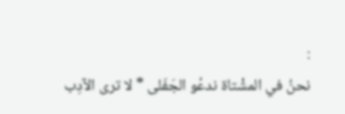:
نحنُ في المشْتاة ندعُو الجَفَلى * لا ترى الآدِب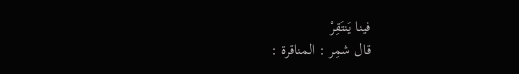فينا يَنتَقِرْ
قال شمِر : المناقرة :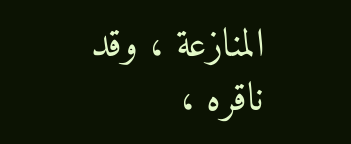المنازعة ، وقد ناقره ،